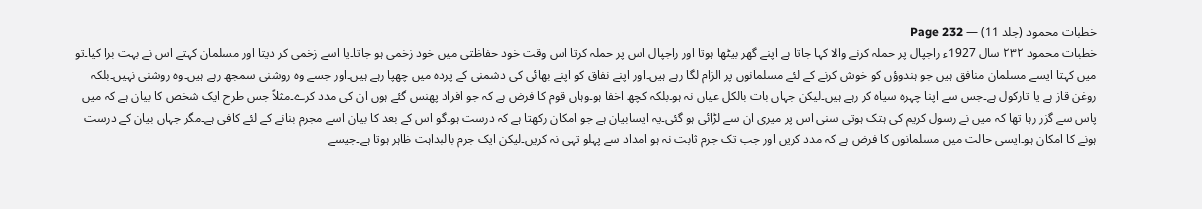خطبات محمود (جلد 11) — Page 232
خطبات محمود ۲۳۲ سال 1927ء راجپال پر حملہ کرنے والا کہا جاتا ہے اپنے گھر بیٹھا ہوتا اور راجپال اس پر حملہ کرتا اس وقت خود حفاظتی میں خود زخمی ہو جاتا۔یا اسے زخمی کر دیتا اور مسلمان کہتے اس نے بہت برا کیا۔تو میں کہتا ایسے مسلمان منافق ہیں جو ہندوؤں کو خوش کرنے کے لئے مسلمانوں پر الزام لگا رہے ہیں۔اور اپنے نفاق کو اپنے بھائی کی دشمنی کے پردہ میں چھپا رہے ہیں۔اور جسے وہ روشنی سمجھ رہے ہیں۔وہ روشنی نہیں۔بلکہ روغن قاز ہے یا تارکول ہے۔جس سے اپنا چہرہ سیاہ کر رہے ہیں۔لیکن جہاں بات بالکل عیاں نہ ہو۔بلکہ کچھ اخفا ہو۔وہاں قوم کا فرض ہے کہ جو افراد پھنس گئے ہوں ان کی مدد کرے۔مثلاً جس طرح ایک شخص کا بیان ہے کہ میں پاس سے گزر رہا تھا کہ میں نے رسول کریم کی ہتک ہوتی سنی اس پر میری ان سے لڑائی ہو گئی۔یہ ایسابیان ہے جو امکان رکھتا ہے کہ درست ہو۔گو اس کے بعد کا بیان اسے مجرم بنانے کے لئے کافی ہے۔مگر جہاں بیان کے درست ہونے کا امکان ہو۔ایسی حالت میں مسلمانوں کا فرض ہے کہ مدد کریں اور جب تک جرم ثابت نہ ہو امداد سے پہلو تہی نہ کریں۔لیکن ایک جرم بالبداہت ظاہر ہوتا ہے۔جیسے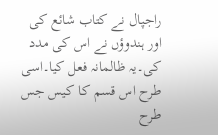راجپال نے کتاب شائع کی اور ہندوؤں نے اس کی مدد کی۔یہ ظالمانہ فعل کیا۔اسی طرح اس قسم کا کیس جس طرح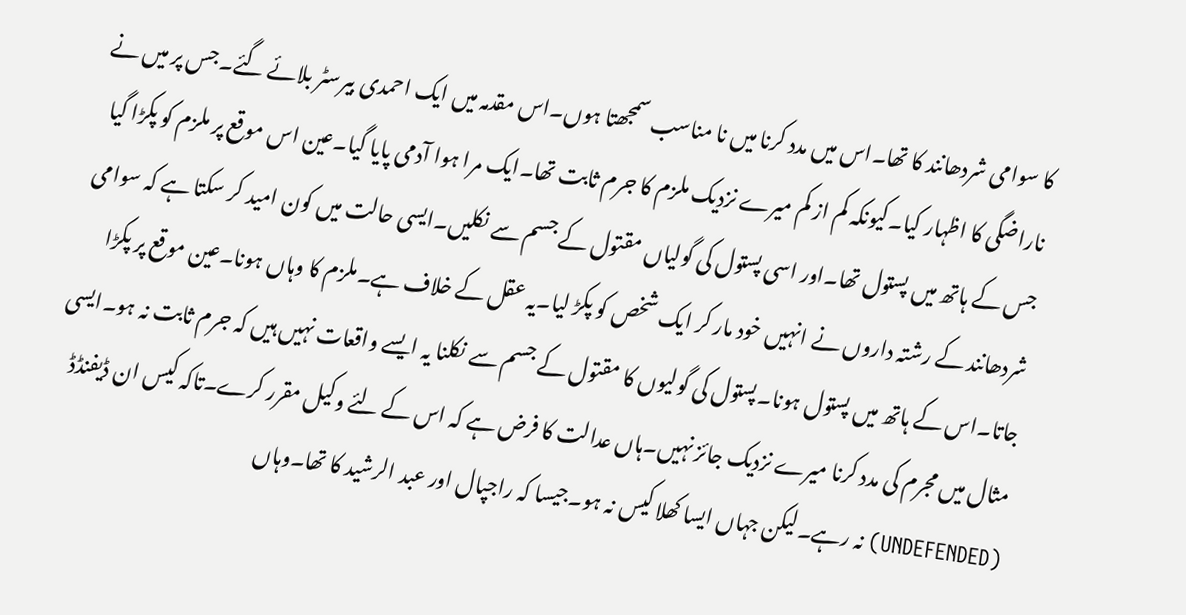کا سوامی شردھانند کا تھا۔اس میں مدد کرنا میں نا مناسب سمجھتا ہوں۔اس مقدمہ میں ایک احمدی بیرسٹر بلائے گئے۔جس پر میں نے ناراضگی کا اظہار کیا۔کیونکہ کم از کم میرے نزدیک ملزم کا جرم ثابت تھا۔ایک مرا ہوا آدمی پایا گیا۔عین اس موقع پر ملزم کو پکڑا گیا جس کے ہاتھ میں پستول تھا۔اور اسی پستول کی گولیاں مقتول کے جسم سے نکلیں۔ایسی حالت میں کون امید کر سکتا ہے کہ سوامی شردھانند کے رشتہ داروں نے انہیں خود مار کر ایک شخص کو پکڑ لیا۔یہ عقل کے خلاف ہے۔ملزم کا وہاں ہونا۔عین موقع پر پکڑا جاتا۔اس کے ہاتھ میں پستول ہونا۔پستول کی گولیوں کا مقتول کے جسم سے نکلنا یہ ایسے واقعات نہیں ہیں کہ جرم ثابت نہ ہو۔ایسی مثال میں مجرم کی مدد کرنا میرے نزدیک جائز نہیں۔ہاں عدالت کا فرض ہے کہ اس کے لئے وکیل مقرر کرے۔تاکہ کیس ان ڈیفنڈڈ (UNDEFENDED) نہ رہے۔لیکن جہاں ایسا کھلا کیس نہ ہو۔جیسا کہ راجپال اور عبد الرشید کا تھا۔وہاں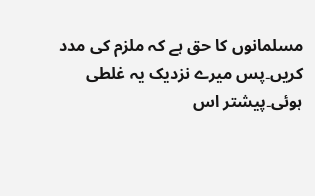مسلمانوں کا حق ہے کہ ملزم کی مدد کریں۔پس میرے نزدیک یہ غلطی ہوئی۔پیشتر اس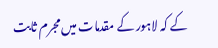کے کہ لاہور کے مقدمات میں مجرم ثابت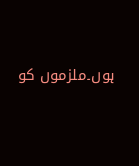ہوں۔ملزموں کو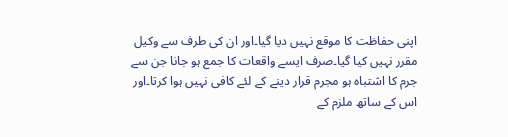اپنی حفاظت کا موقع نہیں دیا گیا۔اور ان کی طرف سے وکیل مقرر نہیں کیا گیا۔صرف ایسے واقعات کا جمع ہو جانا جن سے جرم کا اشتباہ ہو مجرم قرار دینے کے لئے کافی نہیں ہوا کرتا۔اور اس کے ساتھ ملزم کے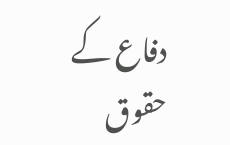دفاع کے حقوق